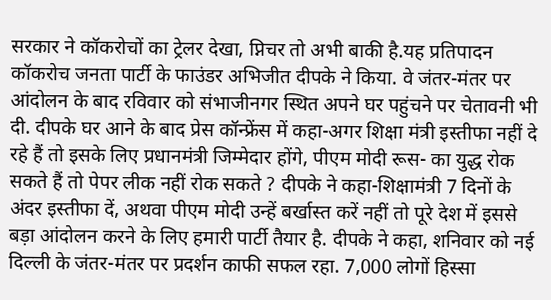सरकार ने कॉकरोचों का ट्रेलर देखा, प्निचर तो अभी बाकी है.यह प्रतिपादन कॉकरोच जनता पार्टी के फाउंडर अभिजीत दीपके ने किया. वे जंतर-मंतर पर आंदोलन के बाद रविवार को संभाजीनगर स्थित अपने घर पहुंचने पर चेतावनी भी दी. दीपके घर आने के बाद प्रेस कॉन्फ्रेंस में कहा-अगर शिक्षा मंत्री इस्तीफा नहीं दे रहे हैं तो इसके लिए प्रधानमंत्री जिम्मेदार होंगे, पीएम मोदी रूस- का युद्ध रोक सकते हैं तो पेपर लीक नहीं रोक सकते ? दीपके ने कहा-शिक्षामंत्री 7 दिनों के अंदर इस्तीफा दें, अथवा पीएम मोदी उन्हें बर्खास्त करें नहीं तो पूरे देश में इससे बड़ा आंदोलन करने के लिए हमारी पार्टी तैयार है. दीपके ने कहा, शनिवार को नई दिल्ली के जंतर-मंतर पर प्रदर्शन काफी सफल रहा. 7,000 लोगों हिस्सा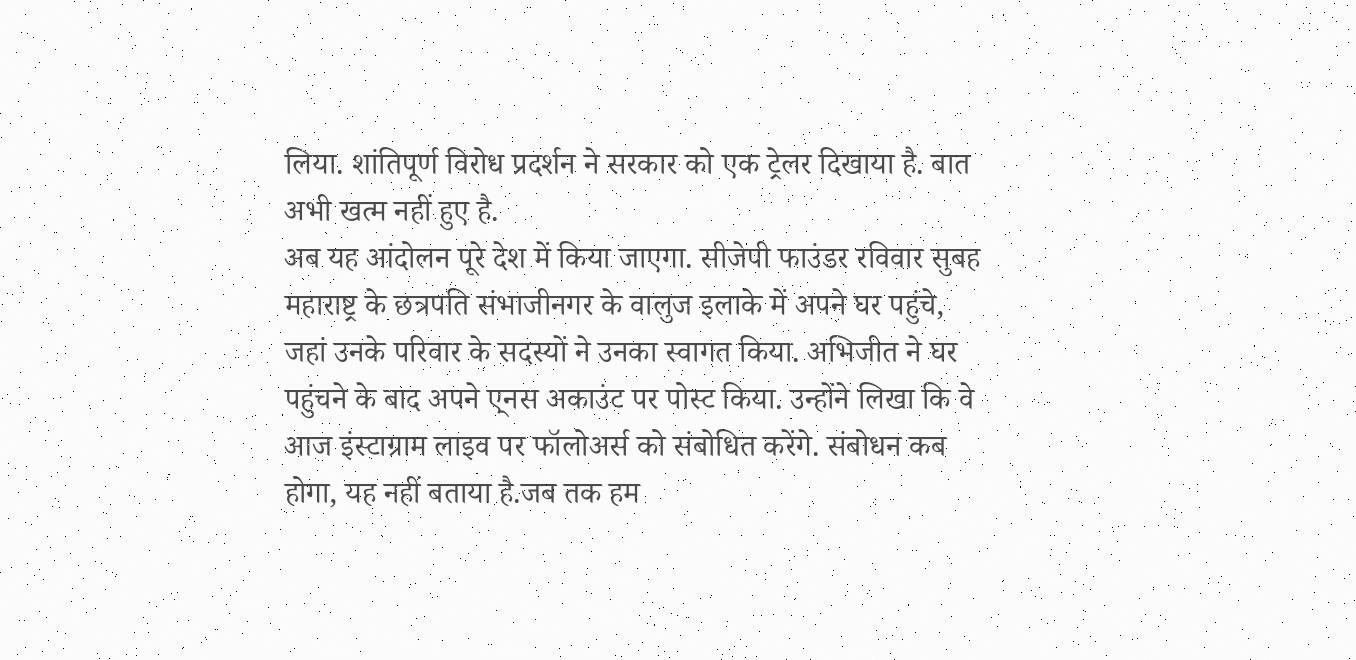लिया. शांतिपूर्ण विरोध प्रदर्शन ने सरकार को एक ट्रेलर दिखाया है. बात अभी खत्म नहीं हुए है.
अब यह आंदोलन पूरे देश में किया जाएगा. सीजेपी फाउंडर रविवार सुबह महाराष्ट्र के छत्रपति संभाजीनगर के वालुज इलाके में अपने घर पहुंचे, जहां उनके परिवार के सदस्यों ने उनका स्वागत किया. अभिजीत ने घर पहुंचने के बाद अपने ए्नस अकाउंट पर पोस्ट किया. उन्होंने लिखा कि वे आज इंस्टाग्राम लाइव पर फॉलोअर्स को संबोधित करेंगे. संबोधन कब होगा, यह नहीं बताया है.जब तक हम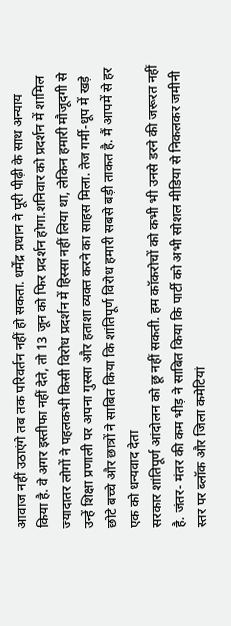आवाज नहीं उठाएंगे तब तक परिवर्तन नहीं हो सकता. धर्मेंद्र प्रधान ने पूरी पीढ़ी के साथ अन्याय किया है. वे अगर इस्तीफा नहीं देते, तो 13 जून को फिर प्रदर्शन होगा.शनिवार को प्रदर्शन में शामिल ज्यादातर लोगों ने पहलकभी किसी विरोध प्रदर्शन में हिस्सा नहीं लिया था, लेकिन हमारी मौजूदगी से उन्हें शिक्षा प्रणाली पर अपना गुस्सा और हताशा व्यक्त करने का साहस मिला. तेज गर्मी-धूप में खड़े छोटे बच्चे और छात्रों ने साबित किया कि शांतिपूर्ण विरोध हमारी सबसे बड़ी ताकत है. मैं आपमें से हर एक को धन्यवाद देता
सरकार शांतिपूर्ण आंदोलन को छू नहीं सकती. हम कॉकरोचों को कभी भी उनसे डरने की जरूरत नहीं है. जंतर- मंतर की कम भीड़ ने साबित किया कि पार्टी को अभी सोशल मीडिया से निकलकर जमीनी स्तर पर ब्लॉक और जिला कमेटियां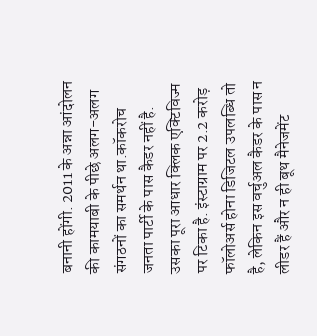बनानी होंगी. 2011 के अन्ना आंदोलन की कामयाबी के पीछे अलग-अलग संगठनों का समर्थन था.कॉकरोच जनता पार्टी के पास कैडर नहीं है. उसका पूरा आधार क्लिक एक्टिविज्म पर टिका है. इंस्टाग्राम पर 2.2 करोड़ फॉलोअर्स होना डिजिटल उपलब्धि तो है, लेकिन इस वर्चुअल कैडर के पास न लीडर हैं और न ही बूथ मैनेजमेंट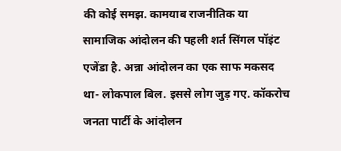की कोई समझ. कामयाब राजनीतिक या सामाजिक आंदोलन की पहली शर्त सिंगल पॉइंट एजेंडा है. अन्ना आंदोलन का एक साफ मकसद था- लोकपाल बिल. इससे लोग जुड़ गए. कॉकरोच जनता पार्टी के आंदोलन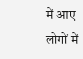में आए लोगों में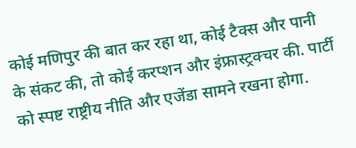कोई मणिपुर की बात कर रहा था, कोई टैक्स और पानी के संकट की, तो कोई करप्शन और इंफ्रास्ट्रक्चर की. पार्टी को स्पष्ट राष्ट्रीय नीति और एजेंडा सामने रखना होगा.